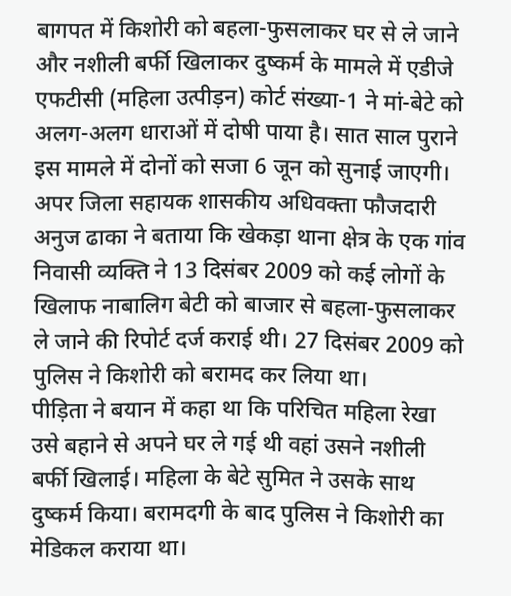बागपत में किशोरी को बहला-फुसलाकर घर से ले जाने और नशीली बर्फी खिलाकर दुष्कर्म के मामले में एडीजे एफटीसी (महिला उत्पीड़न) कोर्ट संख्या-1 ने मां-बेटे को अलग-अलग धाराओं में दोषी पाया है। सात साल पुराने इस मामले में दोनों को सजा 6 जून को सुनाई जाएगी।
अपर जिला सहायक शासकीय अधिवक्ता फौजदारी अनुज ढाका ने बताया कि खेकड़ा थाना क्षेत्र के एक गांव निवासी व्यक्ति ने 13 दिसंबर 2009 को कई लोगों के खिलाफ नाबालिग बेटी को बाजार से बहला-फुसलाकर ले जाने की रिपोर्ट दर्ज कराई थी। 27 दिसंबर 2009 को पुलिस ने किशोरी को बरामद कर लिया था।
पीड़िता ने बयान में कहा था कि परिचित महिला रेखा उसे बहाने से अपने घर ले गई थी वहां उसने नशीली बर्फी खिलाई। महिला के बेटे सुमित ने उसके साथ दुष्कर्म किया। बरामदगी के बाद पुलिस ने किशोरी का मेडिकल कराया था।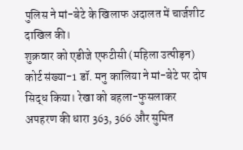पुलिस ने मां-बेटे के खिलाफ अदालत में चार्जशीट दाखिल की।
शुक्रवार को एडीजे एफटीसी (महिला उत्पीड़न) कोर्ट संख्या-1 डॉ. मनु कालिया ने मां-बेटे पर दोष सिद्ध किया। रेखा को बहला-फुसलाकर अपहरण की धारा 363, 366 और सुमित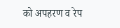को अपहरण व रेप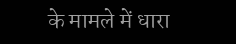के मामले में धारा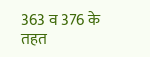363 व 376 के तहत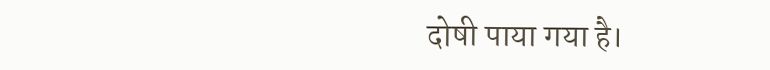दोषी पाया गया है।